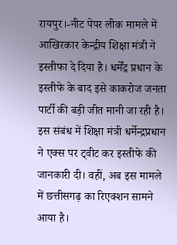रायपुर।-नीट पेपर लीक मामले में आखिरकार केन्द्रीय शिक्षा मंत्री ने इस्तीफा दे दिया है। धर्मेंद्र प्रधान के इस्तीफे के बाद इसे काकरोज जनता पार्टी की बड़ी जीत मानी जा रही है। इस संबंध में शिक्षा मंत्री धर्मेन्द्रप्रधान ने एक्स पर ट्वीट कर इस्तीफे की जानकारी दी। वहीं, अब इस मामले में छत्तीसगढ़ का रिएक्शन सामने आया है।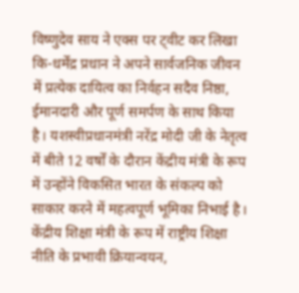विष्णुदेव साय ने एक्स पर ट्वीट कर लिखा कि-धर्मेंद्र प्रधान ने अपने सार्वजनिक जीवन में प्रत्येक दायित्व का निर्वहन सदैव निष्ठा, ईमानदारी और पूर्ण समर्पण के साथ किया है। यशस्वीप्रधानमंत्री नरेंद्र मोदी जी के नेतृत्व में बीते 12 वर्षों के दौरान केंद्रीय मंत्री के रूप में उन्होंने विकसित भारत के संकल्प को साकार करने में महत्वपूर्ण भूमिका निभाई है। केंद्रीय शिक्षा मंत्री के रूप में राष्ट्रीय शिक्षा नीति के प्रभावी क्रियान्वयन,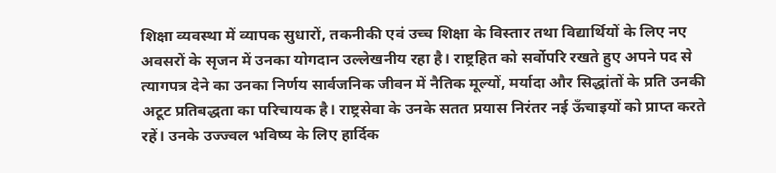शिक्षा व्यवस्था में व्यापक सुधारों, तकनीकी एवं उच्च शिक्षा के विस्तार तथा विद्यार्थियों के लिए नए अवसरों के सृजन में उनका योगदान उल्लेखनीय रहा है। राष्ट्रहित को सर्वोपरि रखते हुए अपने पद से त्यागपत्र देने का उनका निर्णय सार्वजनिक जीवन में नैतिक मूल्यों, मर्यादा और सिद्धांतों के प्रति उनकी अटूट प्रतिबद्धता का परिचायक है। राष्ट्रसेवा के उनके सतत प्रयास निरंतर नई ऊँचाइयों को प्राप्त करते रहें। उनके उज्ज्वल भविष्य के लिए हार्दिक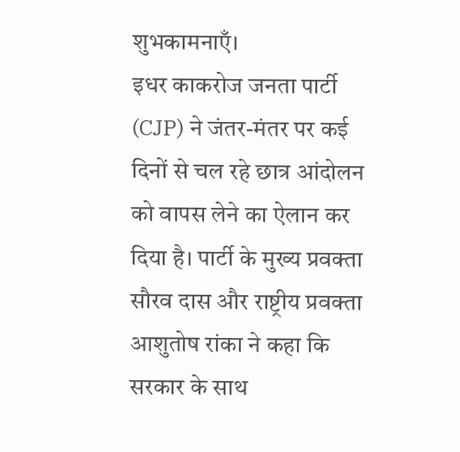शुभकामनाएँ।
इधर काकरोज जनता पार्टी (CJP) ने जंतर-मंतर पर कई दिनों से चल रहे छात्र आंदोलन को वापस लेने का ऐलान कर दिया है। पार्टी के मुख्य प्रवक्ता सौरव दास और राष्ट्रीय प्रवक्ता आशुतोष रांका ने कहा कि सरकार के साथ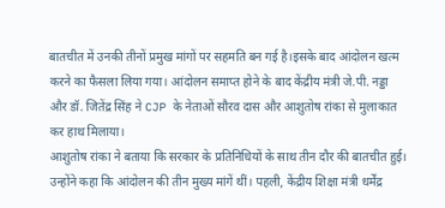बातचीत में उनकी तीनों प्रमुख मांगों पर सहमति बन गई है।इसके बाद आंदोलन खत्म करने का फैसला लिया गया। आंदोलन समाप्त होने के बाद केंद्रीय मंत्री जे.पी. नड्डा और डॉ. जितेंद्र सिंह ने CJP के नेताओं सौरव दास और आशुतोष रांका से मुलाकात कर हाथ मिलाया।
आशुतोष रांका ने बताया कि सरकार के प्रतिनिधियों के साथ तीन दौर की बातचीत हुई। उन्होंने कहा कि आंदोलन की तीन मुख्य मांगें थीं। पहली, केंद्रीय शिक्षा मंत्री धर्मेंद्र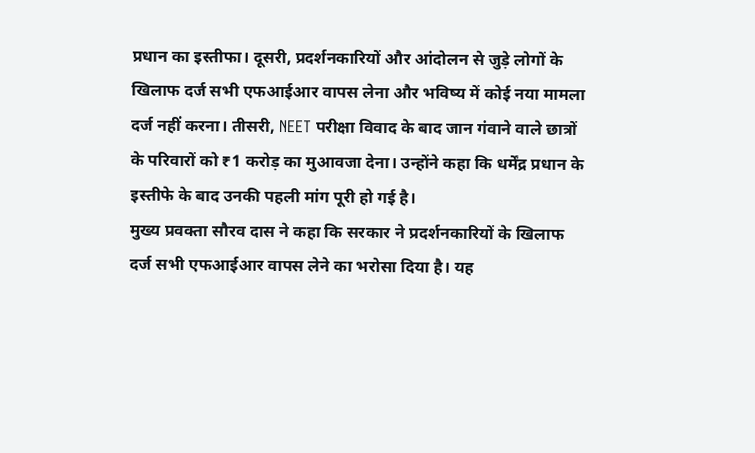प्रधान का इस्तीफा। दूसरी, प्रदर्शनकारियों और आंदोलन से जुड़े लोगों के खिलाफ दर्ज सभी एफआईआर वापस लेना और भविष्य में कोई नया मामला दर्ज नहीं करना। तीसरी, NEET परीक्षा विवाद के बाद जान गंवाने वाले छात्रों के परिवारों को ₹1 करोड़ का मुआवजा देना। उन्होंने कहा कि धर्मेंद्र प्रधान के इस्तीफे के बाद उनकी पहली मांग पूरी हो गई है।
मुख्य प्रवक्ता सौरव दास ने कहा कि सरकार ने प्रदर्शनकारियों के खिलाफ दर्ज सभी एफआईआर वापस लेने का भरोसा दिया है। यह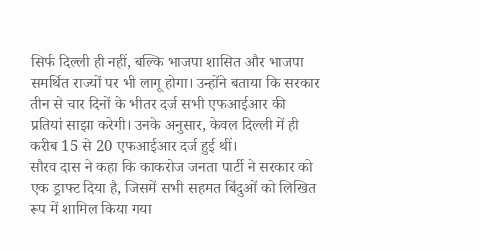सिर्फ दिल्ली ही नहीं, बल्कि भाजपा शासित और भाजपा समर्थित राज्यों पर भी लागू होगा। उन्होंने बताया कि सरकार तीन से चार दिनों के भीतर दर्ज सभी एफआईआर की प्रतियां साझा करेगी। उनके अनुसार, केवल दिल्ली में ही करीब 15 से 20 एफआईआर दर्ज हुई थीं।
सौरव दास ने कहा कि काकरोज जनता पार्टी ने सरकार को एक ड्राफ्ट दिया है, जिसमें सभी सहमत बिंदुओं को लिखित रूप में शामिल किया गया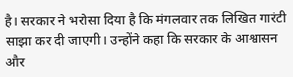है। सरकार ने भरोसा दिया है कि मंगलवार तक लिखित गारंटी साझा कर दी जाएगी। उन्होंने कहा कि सरकार के आश्वासन और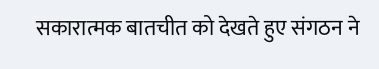सकारात्मक बातचीत को देखते हुए संगठन ने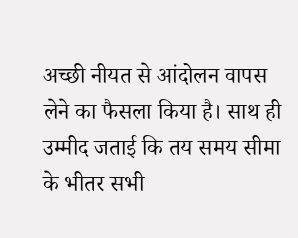अच्छी नीयत से आंदोलन वापस लेने का फैसला किया है। साथ ही उम्मीद जताई कि तय समय सीमा के भीतर सभी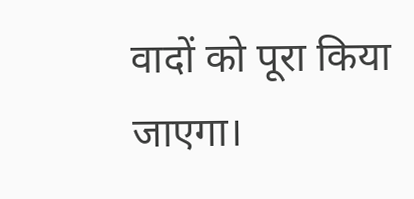वादों को पूरा किया जाएगा।